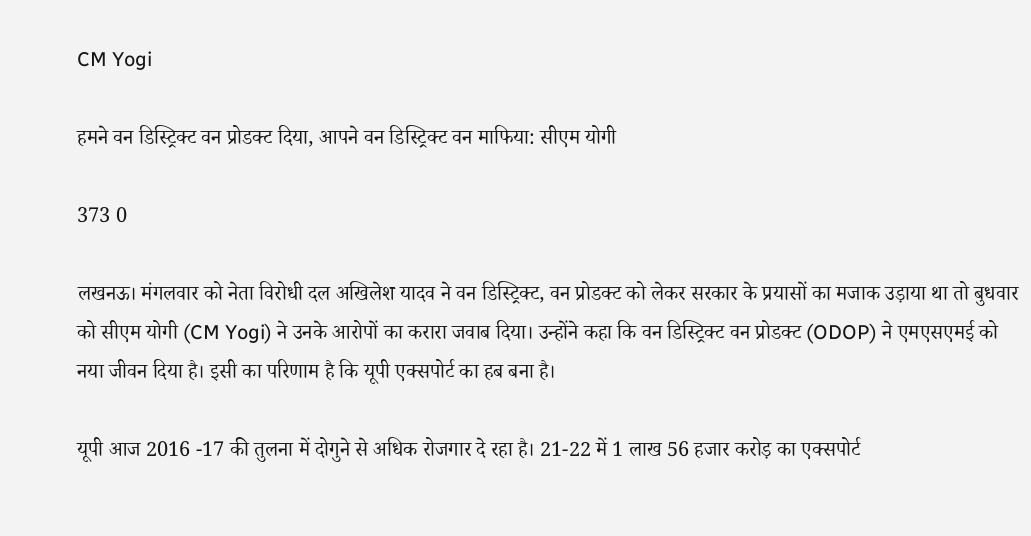CM Yogi

हमने वन डिस्ट्रिक्ट वन प्रोडक्ट दिया, आपने वन डिस्ट्रिक्ट वन माफिया: सीएम योगी

373 0

लखनऊ। मंगलवार को नेता विरोधी दल अखिलेश यादव ने वन डिस्ट्रिक्ट, वन प्रोडक्ट को लेकर सरकार के प्रयासों का मजाक उड़ाया था तो बुधवार को सीएम योगी (CM Yogi) ने उनके आरोपों का करारा जवाब दिया। उन्होंने कहा कि वन डिस्ट्रिक्ट वन प्रोडक्ट (ODOP) ने एमएसएमई को नया जीवन दिया है। इसी का परिणाम है कि यूपी एक्सपोर्ट का हब बना है।

यूपी आज 2016 -17 की तुलना में दोगुने से अधिक रोजगार दे रहा है। 21-22 में 1 लाख 56 हजार करोड़ का एक्सपोर्ट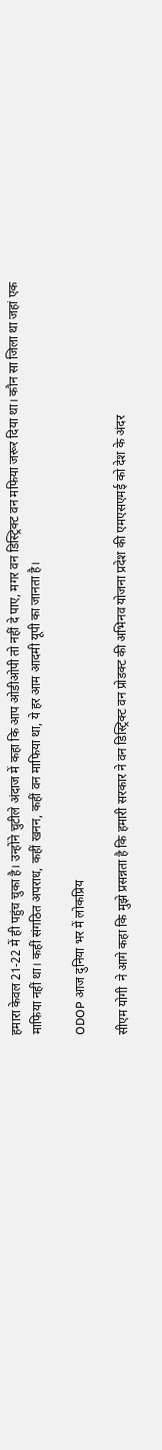हमारा केवल 21-22 में ही पहुंच चुका है। उन्होंने चुटीले अंदाज में कहा कि आप ओडीओपी तो नहीं दे पाए, मगर वन डिस्ट्रिक्ट वन मफिया जरूर दिया था। कौन सा जिला था जहां एक माफिया नहीं था। कहीं संगठित अपराध, कहीं खनन, कहीं वन माफिया था, ये हर आम आदमी यूपी का जानता है।

ODOP आज दुनिया भर में लोकप्रिय

सीएम योगी  ने आगे कहा कि मुझे प्रसन्नता है कि हमारी सरकार ने वन डिस्ट्रिक्ट वन प्रोडक्ट की अभिनव योजना प्रदेश की एमएसएमई को देश के अंदर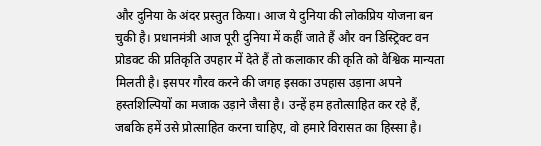और दुनिया के अंदर प्रस्तुत किया। आज ये दुनिया की लोकप्रिय योजना बन चुकी है। प्रधानमंत्री आज पूरी दुनिया में कहीं जाते हैं और वन डिस्ट्रिक्ट वन प्रोडक्ट की प्रतिकृति उपहार में देते हैं तो कलाकार की कृति को वैश्विक मान्यता मिलती है। इसपर गौरव करने की जगह इसका उपहास उड़ाना अपने हस्तशिल्पियों का मजाक उड़ाने जैसा है। उन्हें हम हतोत्साहित कर रहे हैं, जबकि हमें उसे प्रोत्साहित करना चाहिए, वो हमारे विरासत का हिस्सा है।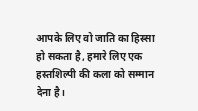आपके लिए वो जाति का हिस्सा हो सकता है, हमारे लिए एक हस्तशिल्पी की कला को सम्मान देना है।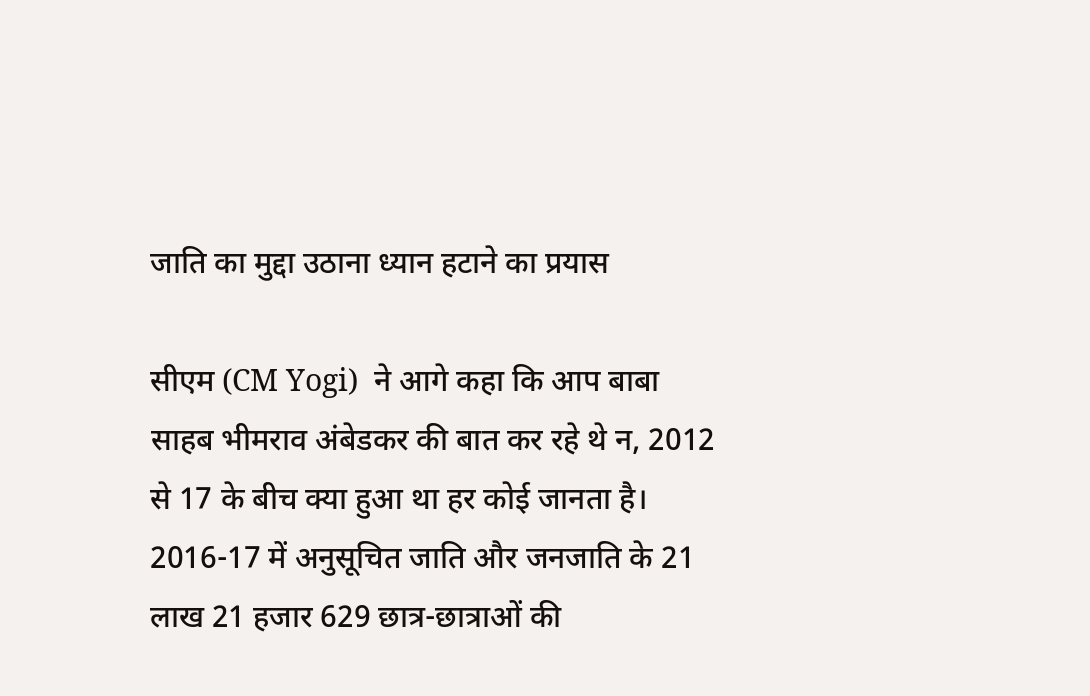जाति का मुद्दा उठाना ध्यान हटाने का प्रयास

सीएम (CM Yogi)  ने आगे कहा कि आप बाबा साहब भीमराव अंबेडकर की बात कर रहे थे न, 2012 से 17 के बीच क्या हुआ था हर कोई जानता है। 2016-17 में अनुसूचित जाति और जनजाति के 21 लाख 21 हजार 629 छात्र-छात्राओं की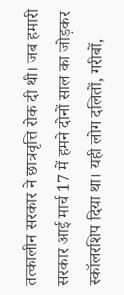तत्कालीन सरकार ने छात्रवृत्ति रोक दी थी। जब हमारी सरकार आई मार्च 17 में हमने दोनों साल का जोड़कर स्कॉलरशिप दिया था। यही लोग दलितों, गरीबों,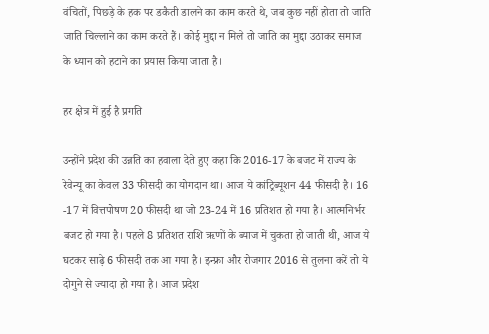वंचितों, पिछड़े के हक पर डकैती डालने का काम करते थे, जब कुछ नहीं होता तो जाति जाति चिल्लाने का काम करते हैं। कोई मुद्दा न मिले तो जाति का मुद्दा उठाकर समाज के ध्यान को हटाने का प्रयास किया जाता है।

हर क्षेत्र में हुई है प्रगति

उन्होंने प्रदेश की उन्नति का हवाला देते हुए कहा कि 2016-17 के बजट में राज्य के रेवेन्यू का केवल 33 फीसदी का योगदान था। आज ये कांट्रिब्यूशन 44 फीसदी है। 16 -17 में वित्तपोषण 20 फीसदी था जो 23-24 में 16 प्रतिशत हो गया है। आत्मनिर्भर बजट हो गया है। पहले 8 प्रतिशत राशि ऋणों के ब्याज में चुकता हो जाती थी, आज ये घटकर साढ़े 6 फीसदी तक आ गया है। इन्फ्रा और रोजगार 2016 से तुलना करें तो ये दोगुने से ज्यादा हो गया है। आज प्रदेश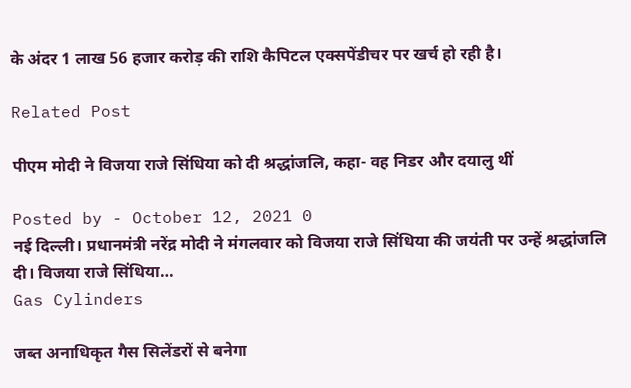के अंदर 1 लाख 56 हजार करोड़ की राशि कैपिटल एक्सपेंडीचर पर खर्च हो रही है।

Related Post

पीएम मोदी ने विजया राजे सिंधिया को दी श्रद्धांजलि, कहा- वह निडर और दयालु थीं

Posted by - October 12, 2021 0
नई दिल्ली। प्रधानमंत्री नरेंद्र मोदी ने मंगलवार को विजया राजे सिंधिया की जयंती पर उन्हें श्रद्धांजलि दी। विजया राजे सिंधिया…
Gas Cylinders

जब्त अनाधिकृत गैस सिलेंडरों से बनेगा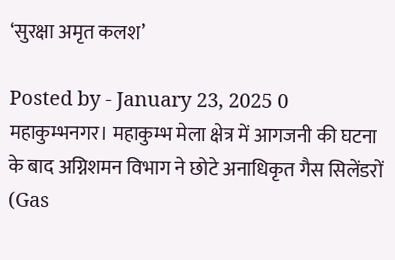‘सुरक्षा अमृत कलश’

Posted by - January 23, 2025 0
महाकुम्भनगर। महाकुम्भ मेला क्षेत्र में आगजनी की घटना के बाद अग्निशमन विभाग ने छोटे अनाधिकृत गैस सिलेंडरों (Gas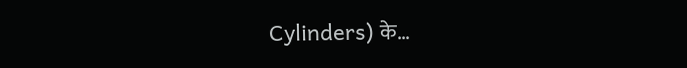Cylinders) के…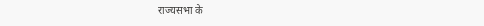राज्यसभा के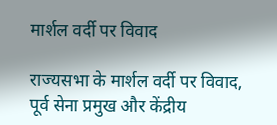मार्शल वर्दी पर विवाद

राज्यसभा के मार्शल वर्दी पर विवाद, पूर्व सेना प्रमुख और केंद्रीय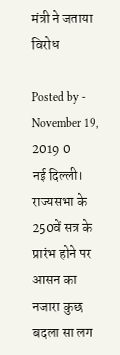मंत्री ने जताया विरोध

Posted by - November 19, 2019 0
नई दिल्ली। राज्यसभा के 250वें सत्र के प्रारंभ होने पर आसन का नजारा कुछ बदला सा लग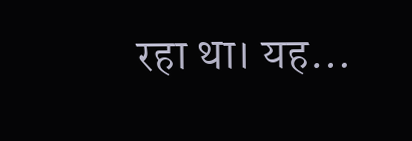रहा था। यह…